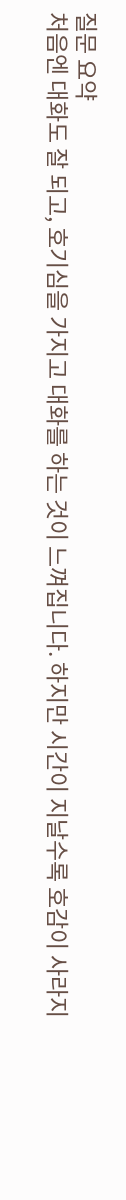질문 요약
처음엔 대화도 잘 되고, 호기심을 가지고 대화를 하는 것이 느껴집니다. 하지만 시간이 지날수록 호감이 사라지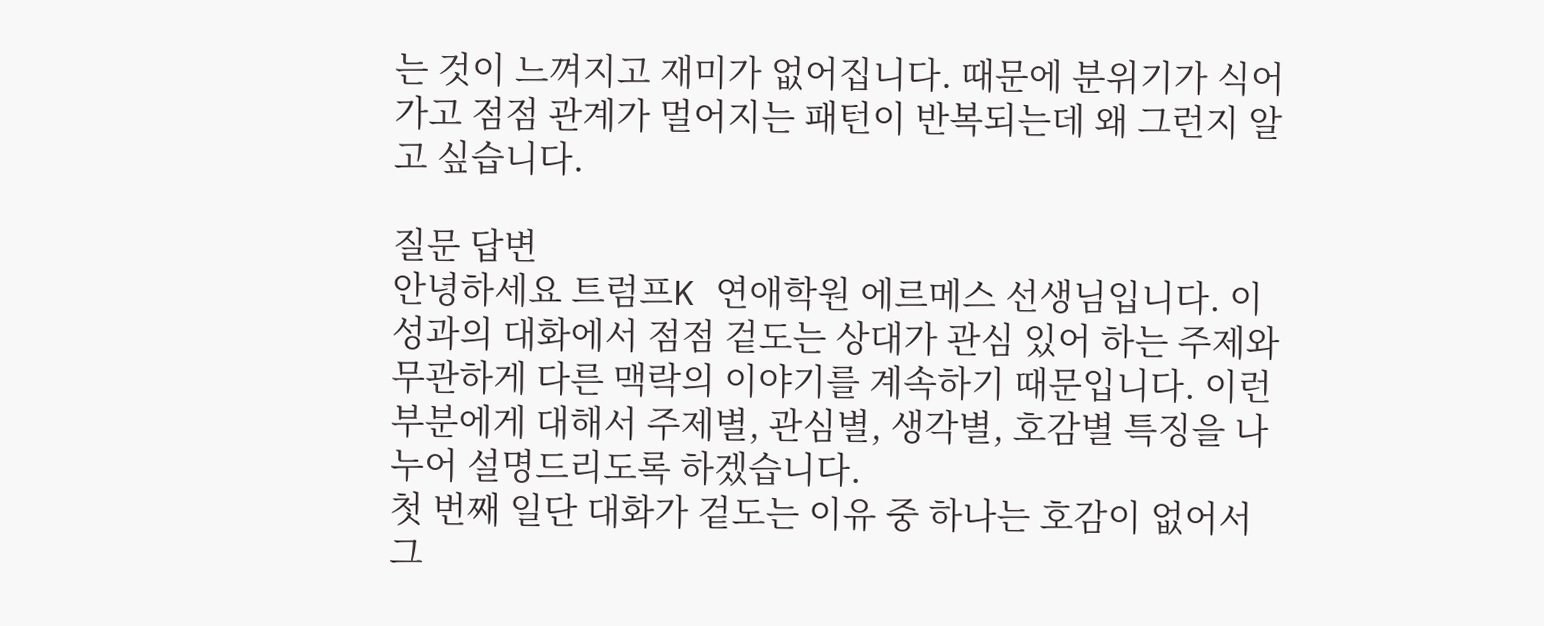는 것이 느껴지고 재미가 없어집니다. 때문에 분위기가 식어가고 점점 관계가 멀어지는 패턴이 반복되는데 왜 그런지 알고 싶습니다.

질문 답변
안녕하세요 트럼프K 연애학원 에르메스 선생님입니다. 이성과의 대화에서 점점 겉도는 상대가 관심 있어 하는 주제와 무관하게 다른 맥락의 이야기를 계속하기 때문입니다. 이런 부분에게 대해서 주제별, 관심별, 생각별, 호감별 특징을 나누어 설명드리도록 하겠습니다.
첫 번째 일단 대화가 겉도는 이유 중 하나는 호감이 없어서 그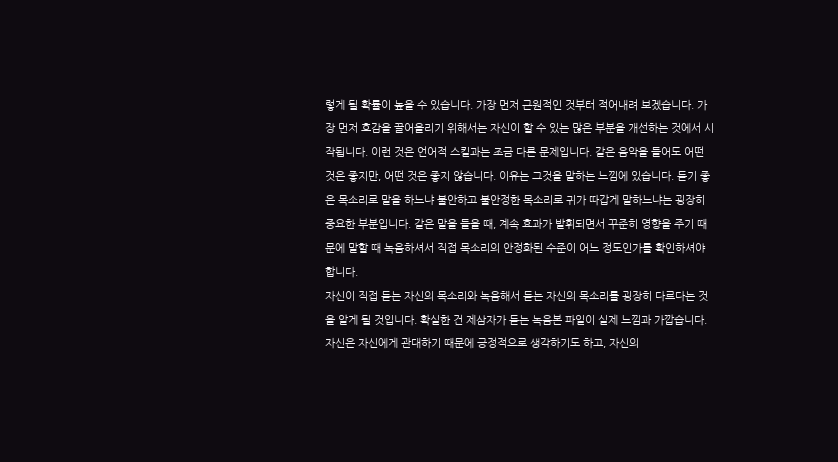렇게 될 확률이 높을 수 있습니다. 가장 먼저 근원적인 것부터 적어내려 보겠습니다. 가장 먼저 호감을 끌어올리기 위해서는 자신이 할 수 있는 많은 부분을 개선하는 것에서 시작됩니다. 이런 것은 언어적 스킬과는 조금 다른 문제입니다. 같은 음악을 들어도 어떤 것은 좋지만, 어떤 것은 좋지 않습니다. 이유는 그것을 말하는 느낌에 있습니다. 듣기 좋은 목소리로 말을 하느냐 불안하고 불안정한 목소리로 귀가 따갑게 말하느냐는 굉장히 중요한 부분입니다. 같은 말을 들을 때, 계속 효과가 발휘되면서 꾸준히 영향을 주기 때문에 말할 때 녹음하셔서 직접 목소리의 안정화된 수준이 어느 정도인가를 확인하셔야 합니다.
자신이 직접 듣는 자신의 목소리와 녹음해서 듣는 자신의 목소리를 굉장히 다르다는 것을 알게 될 것입니다. 확실한 건 제삼자가 듣는 녹음본 파일이 실제 느낌과 가깝습니다. 자신은 자신에게 관대하기 때문에 긍정적으로 생각하기도 하고, 자신의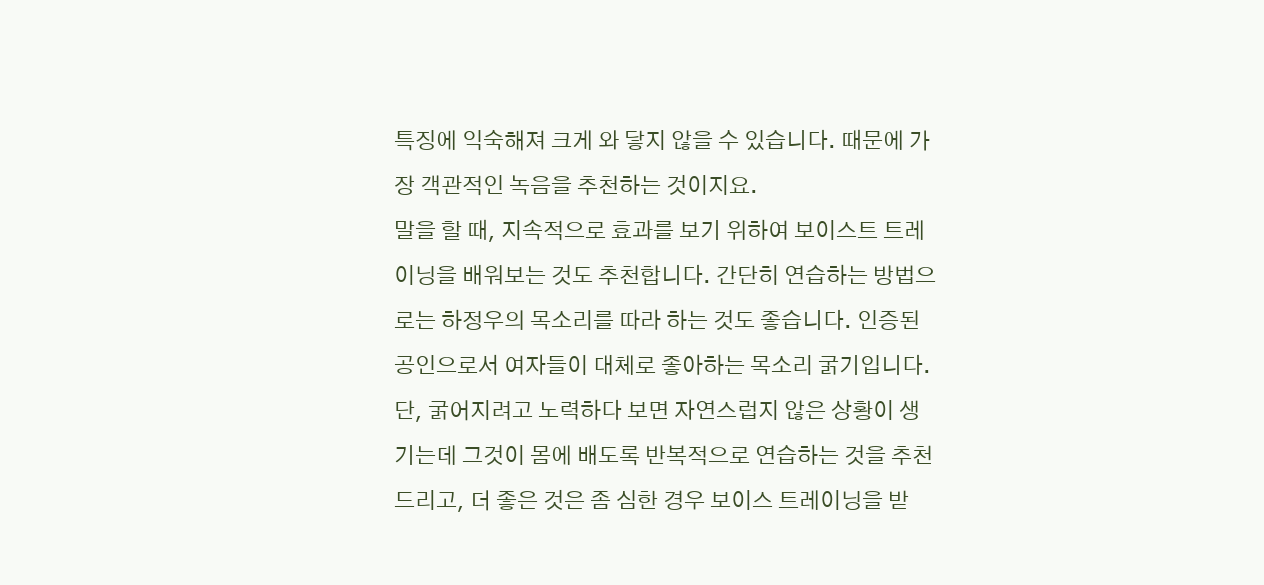특징에 익숙해져 크게 와 닿지 않을 수 있습니다. 때문에 가장 객관적인 녹음을 추천하는 것이지요.
말을 할 때, 지속적으로 효과를 보기 위하여 보이스트 트레이닝을 배워보는 것도 추천합니다. 간단히 연습하는 방법으로는 하정우의 목소리를 따라 하는 것도 좋습니다. 인증된 공인으로서 여자들이 대체로 좋아하는 목소리 굵기입니다. 단, 굵어지려고 노력하다 보면 자연스럽지 않은 상황이 생기는데 그것이 몸에 배도록 반복적으로 연습하는 것을 추천드리고, 더 좋은 것은 좀 심한 경우 보이스 트레이닝을 받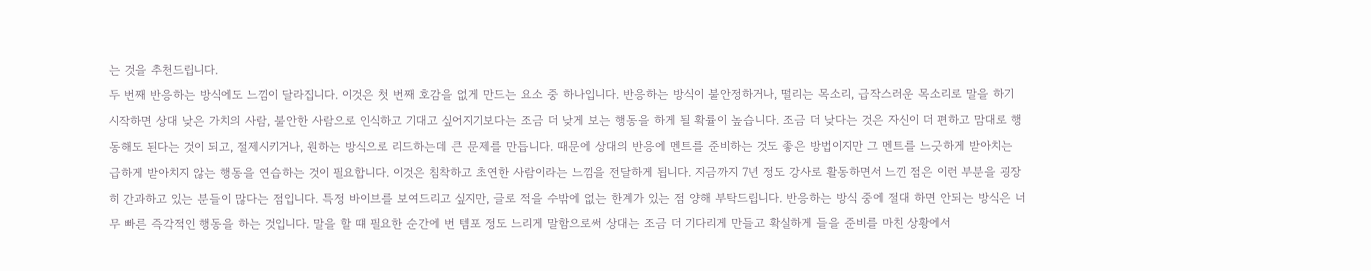는 것을 추천드립니다.
두 번째 반응하는 방식에도 느낌이 달라집니다. 이것은 첫 번째 호감을 없게 만드는 요소 중 하나입니다. 반응하는 방식이 불안정하거나, 떨리는 목소리, 급작스러운 목소리로 말을 하기 시작하면 상대 낮은 가치의 사람, 불안한 사람으로 인식하고 기대고 싶어지기보다는 조금 더 낮게 보는 행동을 하게 될 확률이 높습니다. 조금 더 낮다는 것은 자신이 더 편하고 맘대로 행동해도 된다는 것이 되고, 절제시키거나, 원하는 방식으로 리드하는데 큰 문제를 만듭니다. 때문에 상대의 반응에 멘트를 준비하는 것도 좋은 방법이지만 그 멘트를 느긋하게 받아치는 급하게 받아치지 않는 행동을 연습하는 것이 필요합니다. 이것은 침착하고 초연한 사람이라는 느낌을 전달하게 됩니다. 지금까지 7년 정도 강사로 활동하면서 느낀 점은 이런 부분을 굉장히 간과하고 있는 분들이 많다는 점입니다. 특정 바이브를 보여드리고 싶지만, 글로 적을 수밖에 없는 한계가 있는 점 양해 부탁드립니다. 반응하는 방식 중에 절대 하면 안되는 방식은 너무 빠른 즉각적인 행동을 하는 것입니다. 말을 할 떄 필요한 순간에 번 템포 정도 느리게 말함으로써 상대는 조금 더 기다리게 만들고 확실하게 들을 준비를 마친 상황에서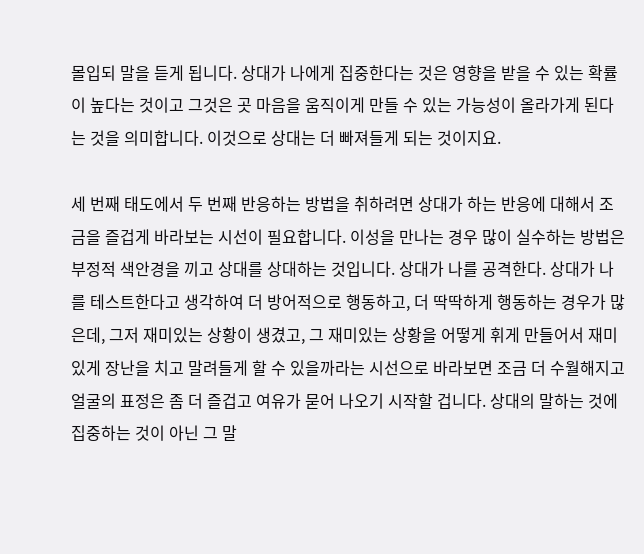몰입되 말을 듣게 됩니다. 상대가 나에게 집중한다는 것은 영향을 받을 수 있는 확률이 높다는 것이고 그것은 곳 마음을 움직이게 만들 수 있는 가능성이 올라가게 된다는 것을 의미합니다. 이것으로 상대는 더 빠져들게 되는 것이지요.

세 번째 태도에서 두 번째 반응하는 방법을 취하려면 상대가 하는 반응에 대해서 조금을 즐겁게 바라보는 시선이 필요합니다. 이성을 만나는 경우 많이 실수하는 방법은 부정적 색안경을 끼고 상대를 상대하는 것입니다. 상대가 나를 공격한다. 상대가 나를 테스트한다고 생각하여 더 방어적으로 행동하고, 더 딱딱하게 행동하는 경우가 많은데, 그저 재미있는 상황이 생겼고, 그 재미있는 상황을 어떻게 휘게 만들어서 재미있게 장난을 치고 말려들게 할 수 있을까라는 시선으로 바라보면 조금 더 수월해지고 얼굴의 표정은 좀 더 즐겁고 여유가 묻어 나오기 시작할 겁니다. 상대의 말하는 것에 집중하는 것이 아닌 그 말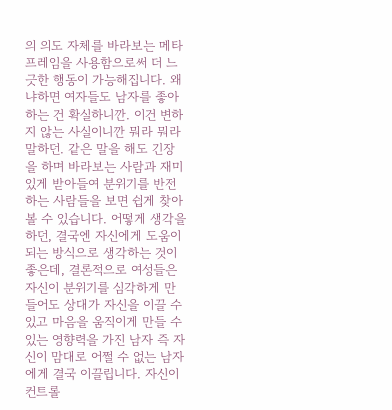의 의도 자체를 바라보는 메타 프레임을 사용함으로써 더 느긋한 행동이 가능해집니다. 왜냐하면 여자들도 남자를 좋아하는 건 확실하니깐. 이건 변하지 않는 사실이니깐 뭐라 뭐라 말하던. 같은 말을 해도 긴장을 하며 바라보는 사람과 재미있게 받아들여 분위기를 반전하는 사람들을 보면 쉽게 찾아볼 수 있습니다. 어떻게 생각을 하던, 결국엔 자신에게 도움이 되는 방식으로 생각하는 것이 좋은데, 결론적으로 여성들은 자신이 분위기를 심각하게 만들어도 상대가 자신을 이끌 수 있고 마음을 움직이게 만들 수 있는 영향력을 가진 남자 즉 자신이 맘대로 어쩔 수 없는 남자에게 결국 이끌립니다. 자신이 컨트롤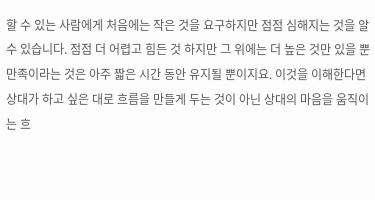할 수 있는 사람에게 처음에는 작은 것을 요구하지만 점점 심해지는 것을 알 수 있습니다. 점점 더 어렵고 힘든 것 하지만 그 위에는 더 높은 것만 있을 뿐 만족이라는 것은 아주 짧은 시간 동안 유지될 뿐이지요. 이것을 이해한다면 상대가 하고 싶은 대로 흐름을 만들게 두는 것이 아닌 상대의 마음을 움직이는 흐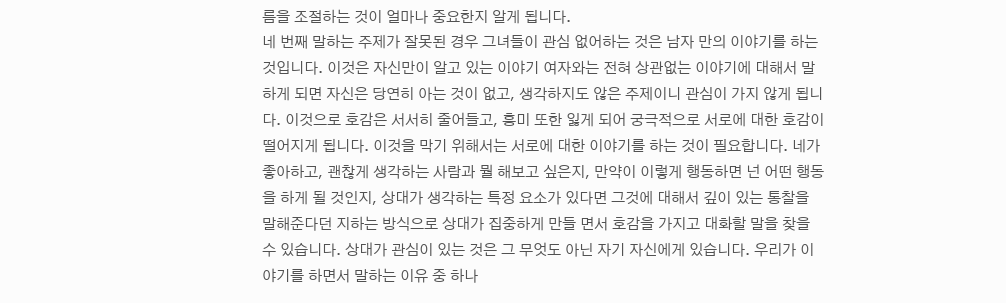름을 조절하는 것이 얼마나 중요한지 알게 됩니다.
네 번째 말하는 주제가 잘못된 경우 그녀들이 관심 없어하는 것은 남자 만의 이야기를 하는 것입니다. 이것은 자신만이 알고 있는 이야기 여자와는 전혀 상관없는 이야기에 대해서 말하게 되면 자신은 당연히 아는 것이 없고, 생각하지도 않은 주제이니 관심이 가지 않게 됩니다. 이것으로 호감은 서서히 줄어들고, 흥미 또한 잃게 되어 궁극적으로 서로에 대한 호감이 떨어지게 됩니다. 이것을 막기 위해서는 서로에 대한 이야기를 하는 것이 필요합니다. 네가 좋아하고, 괜찮게 생각하는 사람과 뭘 해보고 싶은지, 만약이 이렇게 행동하면 넌 어떤 행동을 하게 될 것인지, 상대가 생각하는 특정 요소가 있다면 그것에 대해서 깊이 있는 통찰을 말해준다던 지하는 방식으로 상대가 집중하게 만들 면서 호감을 가지고 대화할 말을 찾을 수 있습니다. 상대가 관심이 있는 것은 그 무엇도 아닌 자기 자신에게 있습니다. 우리가 이야기를 하면서 말하는 이유 중 하나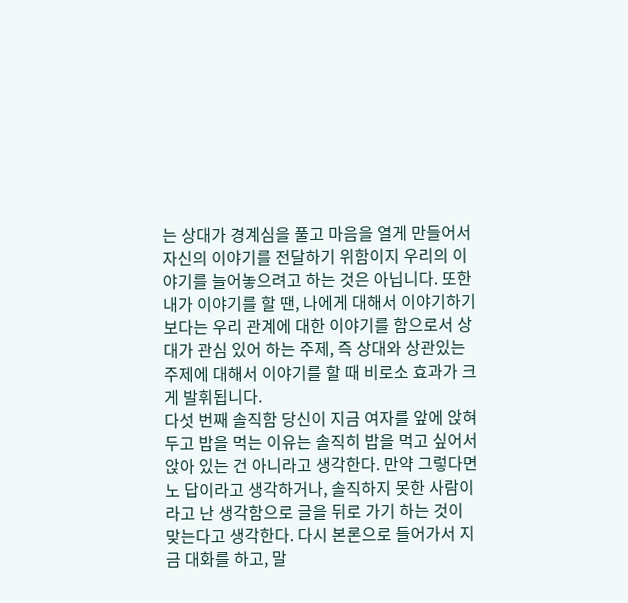는 상대가 경계심을 풀고 마음을 열게 만들어서 자신의 이야기를 전달하기 위함이지 우리의 이야기를 늘어놓으려고 하는 것은 아닙니다. 또한 내가 이야기를 할 땐, 나에게 대해서 이야기하기보다는 우리 관계에 대한 이야기를 함으로서 상대가 관심 있어 하는 주제, 즉 상대와 상관있는 주제에 대해서 이야기를 할 때 비로소 효과가 크게 발휘됩니다.
다섯 번째 솔직함 당신이 지금 여자를 앞에 앉혀두고 밥을 먹는 이유는 솔직히 밥을 먹고 싶어서 앉아 있는 건 아니라고 생각한다. 만약 그렇다면 노 답이라고 생각하거나, 솔직하지 못한 사람이라고 난 생각함으로 글을 뒤로 가기 하는 것이 맞는다고 생각한다. 다시 본론으로 들어가서 지금 대화를 하고, 말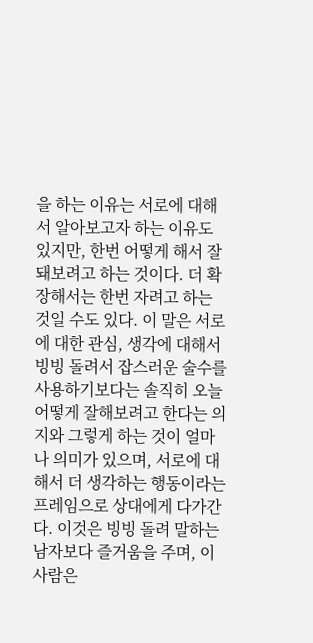을 하는 이유는 서로에 대해서 알아보고자 하는 이유도 있지만, 한번 어떻게 해서 잘 돼보려고 하는 것이다. 더 확장해서는 한번 자려고 하는 것일 수도 있다. 이 말은 서로에 대한 관심, 생각에 대해서 빙빙 돌려서 잡스러운 술수를 사용하기보다는 솔직히 오늘 어떻게 잘해보려고 한다는 의지와 그렇게 하는 것이 얼마나 의미가 있으며, 서로에 대해서 더 생각하는 행동이라는 프레임으로 상대에게 다가간다. 이것은 빙빙 돌려 말하는 남자보다 즐거움을 주며, 이 사람은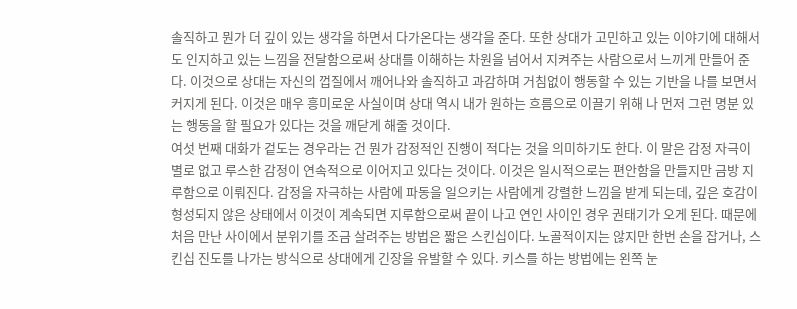솔직하고 뭔가 더 깊이 있는 생각을 하면서 다가온다는 생각을 준다. 또한 상대가 고민하고 있는 이야기에 대해서도 인지하고 있는 느낌을 전달함으로써 상대를 이해하는 차원을 넘어서 지켜주는 사람으로서 느끼게 만들어 준다. 이것으로 상대는 자신의 껍질에서 깨어나와 솔직하고 과감하며 거침없이 행동할 수 있는 기반을 나를 보면서 커지게 된다. 이것은 매우 흥미로운 사실이며 상대 역시 내가 원하는 흐름으로 이끌기 위해 나 먼저 그런 명분 있는 행동을 할 필요가 있다는 것을 깨닫게 해줄 것이다.
여섯 번째 대화가 겉도는 경우라는 건 뭔가 감정적인 진행이 적다는 것을 의미하기도 한다. 이 말은 감정 자극이 별로 없고 루스한 감정이 연속적으로 이어지고 있다는 것이다. 이것은 일시적으로는 편안함을 만들지만 금방 지루함으로 이뤄진다. 감정을 자극하는 사람에 파동을 일으키는 사람에게 강렬한 느낌을 받게 되는데, 깊은 호감이 형성되지 않은 상태에서 이것이 계속되면 지루함으로써 끝이 나고 연인 사이인 경우 권태기가 오게 된다. 때문에 처음 만난 사이에서 분위기를 조금 살려주는 방법은 짧은 스킨십이다. 노골적이지는 않지만 한번 손을 잡거나, 스킨십 진도를 나가는 방식으로 상대에게 긴장을 유발할 수 있다. 키스를 하는 방법에는 왼쪽 눈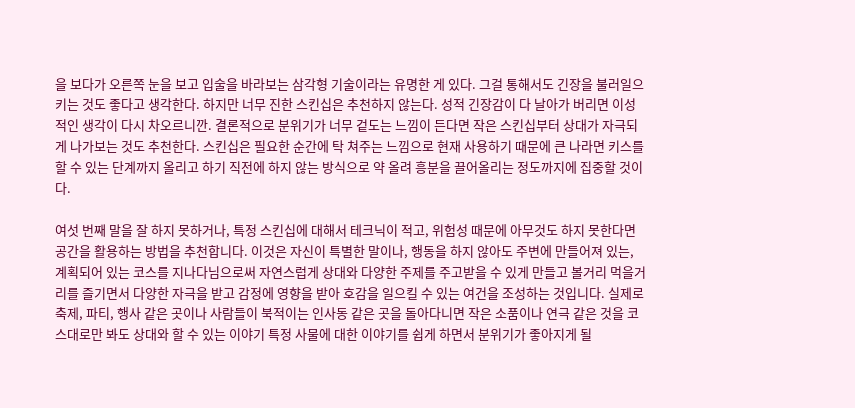을 보다가 오른쪽 눈을 보고 입술을 바라보는 삼각형 기술이라는 유명한 게 있다. 그걸 통해서도 긴장을 불러일으키는 것도 좋다고 생각한다. 하지만 너무 진한 스킨십은 추천하지 않는다. 성적 긴장감이 다 날아가 버리면 이성적인 생각이 다시 차오르니깐. 결론적으로 분위기가 너무 겉도는 느낌이 든다면 작은 스킨십부터 상대가 자극되게 나가보는 것도 추천한다. 스킨십은 필요한 순간에 탁 쳐주는 느낌으로 현재 사용하기 때문에 큰 나라면 키스를 할 수 있는 단계까지 올리고 하기 직전에 하지 않는 방식으로 약 올려 흥분을 끌어올리는 정도까지에 집중할 것이다.

여섯 번째 말을 잘 하지 못하거나, 특정 스킨십에 대해서 테크닉이 적고, 위험성 때문에 아무것도 하지 못한다면 공간을 활용하는 방법을 추천합니다. 이것은 자신이 특별한 말이나, 행동을 하지 않아도 주변에 만들어져 있는, 계획되어 있는 코스를 지나다님으로써 자연스럽게 상대와 다양한 주제를 주고받을 수 있게 만들고 볼거리 먹을거리를 즐기면서 다양한 자극을 받고 감정에 영향을 받아 호감을 일으킬 수 있는 여건을 조성하는 것입니다. 실제로 축제, 파티, 행사 같은 곳이나 사람들이 북적이는 인사동 같은 곳을 돌아다니면 작은 소품이나 연극 같은 것을 코스대로만 봐도 상대와 할 수 있는 이야기 특정 사물에 대한 이야기를 쉽게 하면서 분위기가 좋아지게 될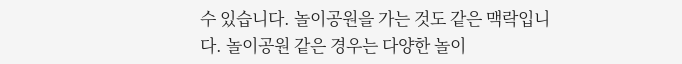수 있습니다. 놀이공원을 가는 것도 같은 맥락입니다. 놀이공원 같은 경우는 다양한 놀이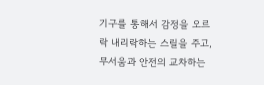기구를 통해서 감정을 오르락 내리락하는 스릴을 주고, 무서움과 안전의 교차하는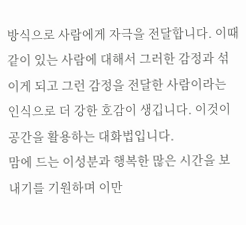방식으로 사람에게 자극을 전달합니다. 이때 같이 있는 사람에 대해서 그러한 감정과 섞이게 되고 그런 감정을 전달한 사람이라는 인식으로 더 강한 호감이 생깁니다. 이것이 공간을 활용하는 대화법입니다.
맘에 드는 이성분과 행복한 많은 시간을 보내기를 기원하며 이만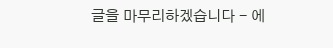글을 마무리하겠습니다 - 에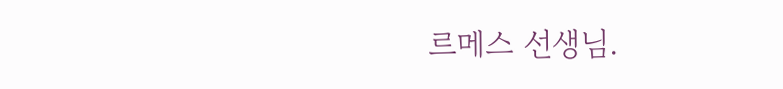르메스 선생님.